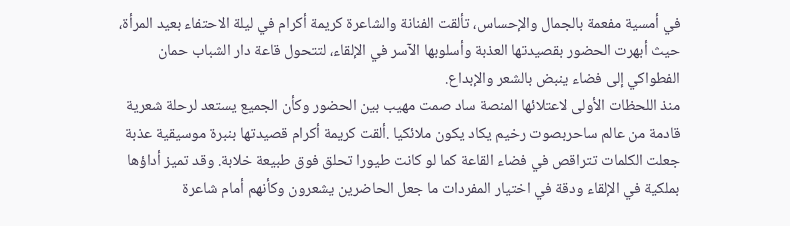في أمسية مفعمة بالجمال والإحساس، تألقت الفنانة والشاعرة كريمة أكرام في ليلة الاحتفاء بعيد المرأة، حيث أبهرت الحضور بقصيدتها العذبة وأسلوبها الآسر في الإلقاء، لتتحول قاعة دار الشباب حمان الفطواكي إلى فضاء ينبض بالشعر والإبداع.
منذ اللحظات الأولى لاعتلائها المنصة ساد صمت مهيب بين الحضور وكأن الجميع يستعد لرحلة شعرية قادمة من عالم ساحربصوت رخيم يكاد يكون ملائكيا .ألقت كريمة أكرام قصيدتها بنبرة موسيقية عذبة جعلت الكلمات تتراقص في فضاء القاعة كما لو كانت طيورا تحلق فوق طبيعة خلابة. وقد تميز أداؤها بملكية في الإلقاء ودقة في اختيار المفردات ما جعل الحاضرين يشعرون وكأنهم أمام شاعرة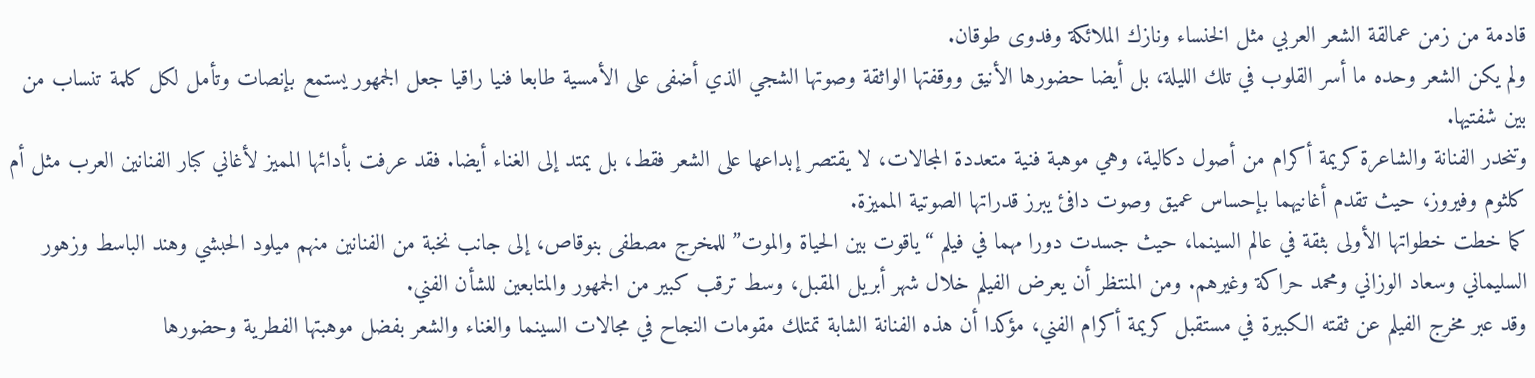قادمة من زمن عمالقة الشعر العربي مثل الخنساء ونازك الملائكة وفدوى طوقان.
ولم يكن الشعر وحده ما أسر القلوب في تلك الليلة، بل أيضا حضورها الأنيق ووقفتها الواثقة وصوتها الشجي الذي أضفى على الأمسية طابعا فنيا راقيا جعل الجمهور يستمع بإنصات وتأمل لكل كلمة تنساب من بين شفتيها.
وتنحدر الفنانة والشاعرة كريمة أكرام من أصول دكالية، وهي موهبة فنية متعددة المجالات، لا يقتصر إبداعها على الشعر فقط، بل يمتد إلى الغناء أيضا. فقد عرفت بأدائها المميز لأغاني كبار الفنانين العرب مثل أم كلثوم وفيروز، حيث تقدم أغانيهما بإحساس عميق وصوت دافئ يبرز قدراتها الصوتية المميزة.
كما خطت خطواتها الأولى بثقة في عالم السينما، حيث جسدت دورا مهما في فيلم “ياقوت بين الحياة والموت” للمخرج مصطفى بنوقاص، إلى جانب نخبة من الفنانين منهم ميلود الحبشي وهند الباسط وزهور السليماني وسعاد الوزاني ومحمد حراكة وغيرهم. ومن المنتظر أن يعرض الفيلم خلال شهر أبريل المقبل، وسط ترقب كبير من الجمهور والمتابعين للشأن الفني.
وقد عبر مخرج الفيلم عن ثقته الكبيرة في مستقبل كريمة أكرام الفني، مؤكدا أن هذه الفنانة الشابة تمتلك مقومات النجاح في مجالات السينما والغناء والشعر بفضل موهبتها الفطرية وحضورها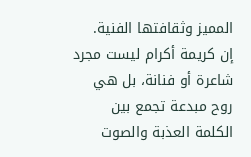المميز وثقافتها الفنية.
إن كريمة أكرام ليست مجرد شاعرة أو فنانة، بل هي روح مبدعة تجمع بين الكلمة العذبة والصوت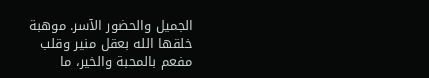الجميل والحضور الآسر. موهبة خلقها الله بعقل منير وقلب مفعم بالمحبة والخير، ما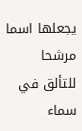يجعلها اسما مرشحا للتألق في سماء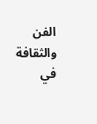الفن والثقافة في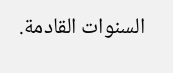السنوات القادمة.